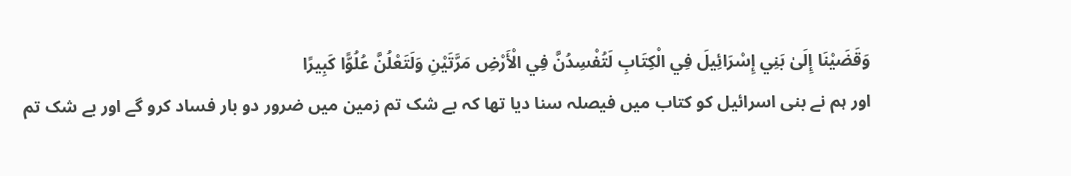وَقَضَيْنَا إِلَىٰ بَنِي إِسْرَائِيلَ فِي الْكِتَابِ لَتُفْسِدُنَّ فِي الْأَرْضِ مَرَّتَيْنِ وَلَتَعْلُنَّ عُلُوًّا كَبِيرًا
اور ہم نے بنی اسرائیل کو کتاب میں فیصلہ سنا دیا تھا کہ بے شک تم زمین میں ضرور دو بار فساد کرو گے اور بے شک تم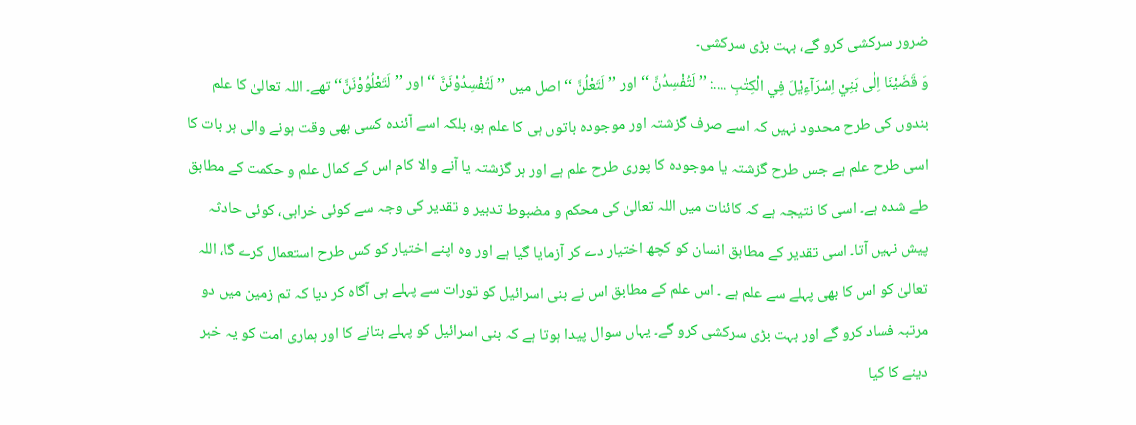ضرور سرکشی کرو گے، بہت بڑی سرکشی۔
وَ قَضَيْنَا اِلٰى بَنِيْ اِسْرَآءِيْلَ فِي الْكِتٰبِ ....: ’’ لَتُفْسِدُنَّ ‘‘ اور ’’ لَتَعْلُنَّ ‘‘ اصل میں ’’ لَتُفْسِدُوْنَنَّ ‘‘ اور ’’لَتَعْلُوُوْنَنَّ‘‘ تھے۔ اللہ تعالیٰ کا علم بندوں کی طرح محدود نہیں کہ اسے صرف گزشتہ اور موجودہ باتوں ہی کا علم ہو، بلکہ اسے آئندہ کسی بھی وقت ہونے والی ہر بات کا اسی طرح علم ہے جس طرح گزشتہ یا موجودہ کا پوری طرح علم ہے اور ہر گزشتہ یا آنے والا کام اس کے کمال علم و حکمت کے مطابق طے شدہ ہے۔ اسی کا نتیجہ ہے کہ کائنات میں اللہ تعالیٰ کی محکم و مضبوط تدبیر و تقدیر کی وجہ سے کوئی خرابی، کوئی حادثہ پیش نہیں آتا۔ اسی تقدیر کے مطابق انسان کو کچھ اختیار دے کر آزمایا گیا ہے اور وہ اپنے اختیار کو کس طرح استعمال کرے گا، اللہ تعالیٰ کو اس کا بھی پہلے سے علم ہے ۔ اس علم کے مطابق اس نے بنی اسرائیل کو تورات سے پہلے ہی آگاہ کر دیا کہ تم زمین میں دو مرتبہ فساد کرو گے اور بہت بڑی سرکشی کرو گے۔ یہاں سوال پیدا ہوتا ہے کہ بنی اسرائیل کو پہلے بتانے کا اور ہماری امت کو یہ خبر دینے کا کیا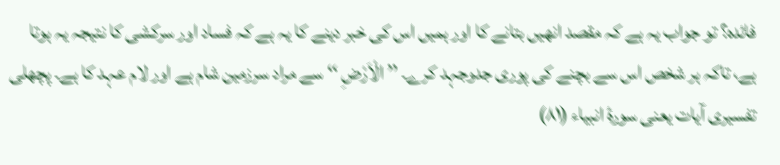فائدہ؟ تو جواب یہ ہے کہ مقصد انھیں بتانے کا اور ہمیں اس کی خبر دینے کا یہ ہے کہ فساد اور سرکشی کا نتیجہ یہ ہوتا ہے، تاکہ ہر شخص اس سے بچنے کی پوری جدوجہد کرے۔ ’’ الْاَرْضِ ‘‘ سے مراد سرزمین شام ہے اور لام عہد کا ہے۔ پچھلی تفسیری آیات یعنی سورۂ انبیاء (۸۱)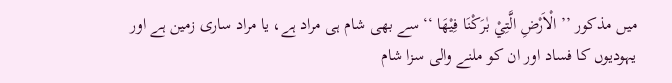میں مذکور ’’ الْاَرْضِ الَّتِيْ بٰرَكْنَا فِيْهَا ‘‘ سے بھی شام ہی مراد ہے، یا مراد ساری زمین ہے اور یہودیوں کا فساد اور ان کو ملنے والی سزا شام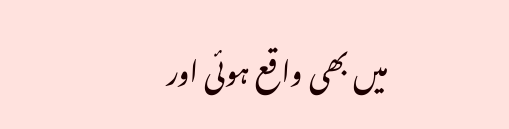میں بھی واقع ہوئی اور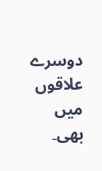دوسرے علاقوں میں بھی۔